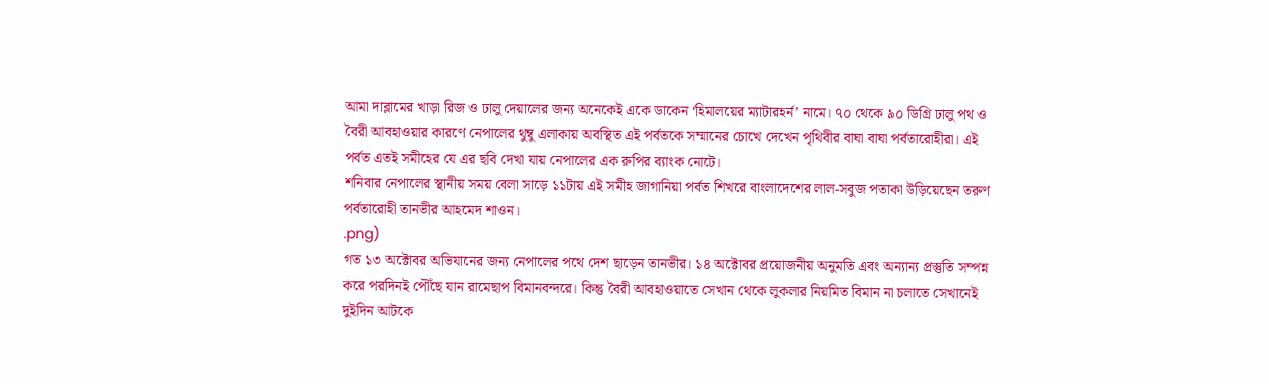আমা দাব্লামের খাড়া রিজ ও ঢালু দেয়ালের জন্য অনেকেই একে ডাকেন ‘হিমালয়ের ম্যাটারহর্ন’ নামে। ৭০ থেকে ৯০ ডিগ্রি ঢালু পথ ও বৈরী আবহাওয়ার কারণে নেপালের থুম্বু এলাকায় অবস্থিত এই পর্বতকে সম্মানের চোখে দেখেন পৃথিবীর বাঘা বাঘা পর্বতারোহীরা। এই পর্বত এতই সমীহের যে এর ছবি দেখা যায় নেপালের এক রুপির ব্যাংক নোটে।
শনিবার নেপালের স্থানীয় সময় বেলা সাড়ে ১১টায় এই সমীহ জাগানিয়া পর্বত শিখরে বাংলাদেশের লাল-সবুজ পতাকা উড়িয়েছেন তরুণ পর্বতারোহী তানভীর আহমেদ শাওন।
.png)
গত ১৩ অক্টোবর অভিযানের জন্য নেপালের পথে দেশ ছাড়েন তানভীর। ১৪ অক্টোবর প্রয়োজনীয় অনুমতি এবং অন্যান্য প্রস্তুতি সম্পন্ন করে পরদিনই পৌঁছে যান রামেছাপ বিমানবন্দরে। কিন্তু বৈরী আবহাওয়াতে সেখান থেকে লুকলার নিয়মিত বিমান না চলাতে সেখানেই দুইদিন আটকে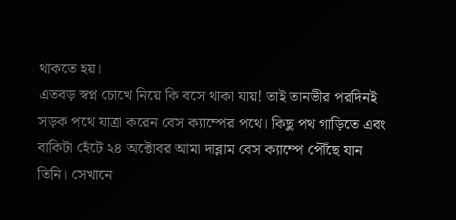থাকতে হয়।
এতবড় স্বপ্ন চোখে নিয়ে কি বসে থাকা যায়! তাই তানভীর পরদিনই সড়ক পথে যাত্রা করেন বেস ক্যাম্পের পথে। কিছু পথ গাড়িতে এবং বাকিটা হেঁটে ২৪ অক্টোবর আমা দাব্লাম বেস ক্যাম্পে পৌঁছে যান তিনি। সেখানে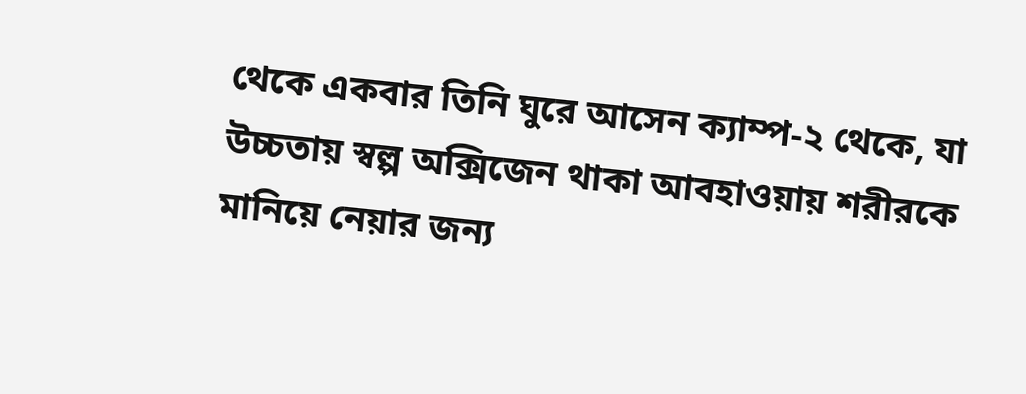থেকে একবার তিনি ঘুরে আসেন ক্যাম্প-২ থেকে, যা উচ্চতায় স্বল্প অক্সিজেন থাকা আবহাওয়ায় শরীরকে মানিয়ে নেয়ার জন্য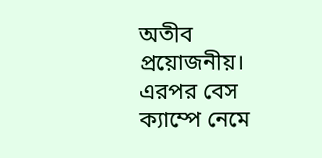অতীব প্রয়োজনীয়। এরপর বেস ক্যাম্পে নেমে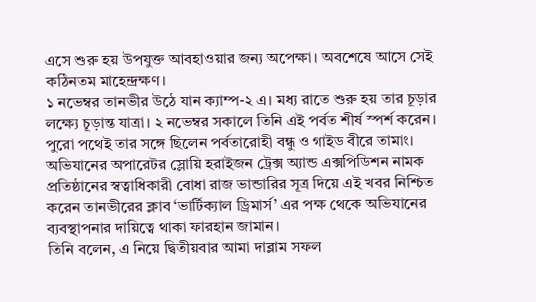এসে শুরু হয় উপযুক্ত আবহাওয়ার জন্য অপেক্ষা। অবশেষে আসে সেই কঠিনতম মাহেন্দ্রক্ষণ।
১ নভেম্বর তানভীর উঠে যান ক্যাম্প-২ এ। মধ্য রাতে শুরু হয় তার চূড়ার লক্ষ্যে চূড়ান্ত যাত্রা। ২ নভেম্বর সকালে তিনি এই পর্বত শীর্ষ স্পর্শ করেন। পুরো পথেই তার সঙ্গে ছিলেন পর্বতারোহী বন্ধু ও গাইড বীরে তামাং।
অভিযানের অপারেটর স্লোয়ি হরাইজন ট্রেক্স অ্যান্ড এক্সপিডিশন নামক প্রতিষ্ঠানের স্বত্বাধিকারী বোধা রাজ ভান্ডারির সূত্র দিয়ে এই খবর নিশ্চিত করেন তানভীরের ক্লাব ‘ভার্টিক্যাল ড্রিমার্স’ এর পক্ষ থেকে অভিযানের ব্যবস্থাপনার দায়িত্বে থাকা ফারহান জামান।
তিনি বলেন, এ নিয়ে দ্বিতীয়বার আমা দাব্লাম সফল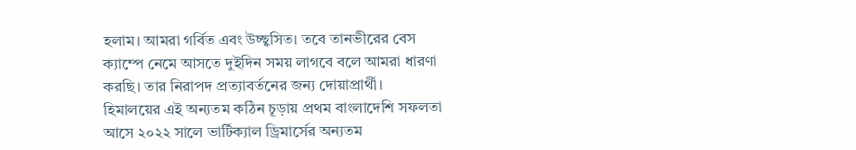হলাম। আমরা গর্বিত এবং উচ্ছ্বসিত। তবে তানভীরের বেস ক্যাম্পে নেমে আসতে দুইদিন সময় লাগবে বলে আমরা ধারণা করছি। তার নিরাপদ প্রত্যাবর্তনের জন্য দোয়াপ্রার্থী।
হিমালয়ের এই অন্যতম কঠিন চূড়ায় প্রথম বাংলাদেশি সফলতা আসে ২০২২ সালে ভার্টিক্যাল ড্রিমার্সের অন্যতম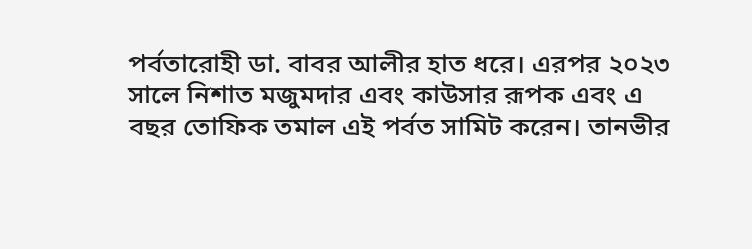পর্বতারোহী ডা. বাবর আলীর হাত ধরে। এরপর ২০২৩ সালে নিশাত মজুমদার এবং কাউসার রূপক এবং এ বছর তোফিক তমাল এই পর্বত সামিট করেন। তানভীর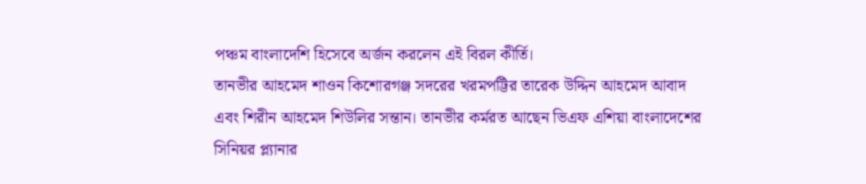পঞ্চম বাংলাদেশি হিসেবে অর্জন করলেন এই বিরল কীর্তি।
তানভীর আহমেদ শাওন কিশোরগঞ্জ সদরের খরমপট্টির তারেক উদ্দিন আহমেদ আবাদ এবং শিরীন আহমেদ শিউলির সন্তান। তানভীর কর্মরত আছেন ভিএফ এশিয়া বাংলাদেশের সিনিয়র প্ল্যানার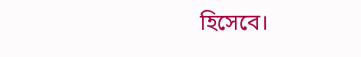হিসেবে।